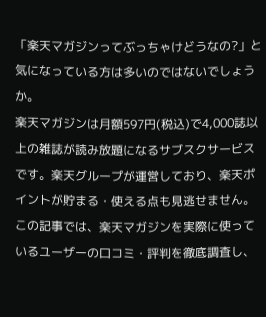「楽天マガジンってぶっちゃけどうなの?」と気になっている方は多いのではないでしょうか。
楽天マガジンは月額597円(税込)で4,000誌以上の雑誌が読み放題になるサブスクサービスです。楽天グループが運営しており、楽天ポイントが貯まる・使える点も見逃せません。
この記事では、楽天マガジンを実際に使っているユーザーの口コミ・評判を徹底調査し、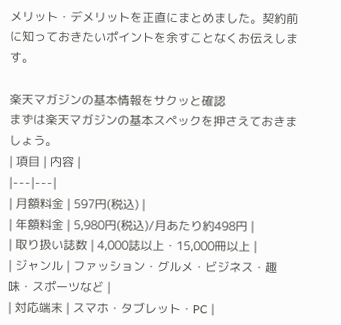メリット・デメリットを正直にまとめました。契約前に知っておきたいポイントを余すことなくお伝えします。

楽天マガジンの基本情報をサクッと確認
まずは楽天マガジンの基本スペックを押さえておきましょう。
| 項目 | 内容 |
|---|---|
| 月額料金 | 597円(税込) |
| 年額料金 | 5,980円(税込)/月あたり約498円 |
| 取り扱い誌数 | 4,000誌以上・15,000冊以上 |
| ジャンル | ファッション・グルメ・ビジネス・趣味・スポーツなど |
| 対応端末 | スマホ・タブレット・PC |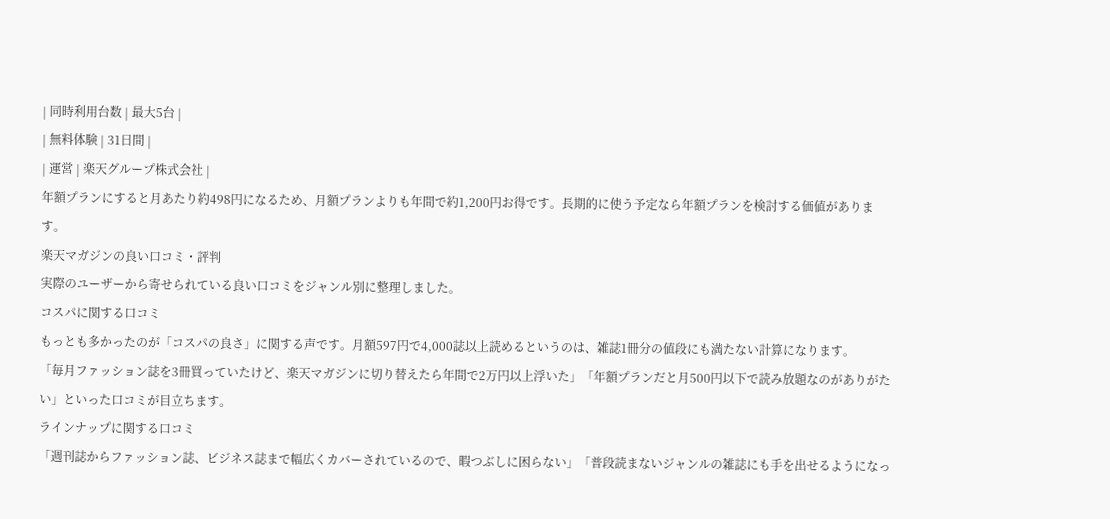| 同時利用台数 | 最大5台 |
| 無料体験 | 31日間 |
| 運営 | 楽天グループ株式会社 |
年額プランにすると月あたり約498円になるため、月額プランよりも年間で約1,200円お得です。長期的に使う予定なら年額プランを検討する価値があります。
楽天マガジンの良い口コミ・評判
実際のユーザーから寄せられている良い口コミをジャンル別に整理しました。
コスパに関する口コミ
もっとも多かったのが「コスパの良さ」に関する声です。月額597円で4,000誌以上読めるというのは、雑誌1冊分の値段にも満たない計算になります。
「毎月ファッション誌を3冊買っていたけど、楽天マガジンに切り替えたら年間で2万円以上浮いた」「年額プランだと月500円以下で読み放題なのがありがたい」といった口コミが目立ちます。
ラインナップに関する口コミ
「週刊誌からファッション誌、ビジネス誌まで幅広くカバーされているので、暇つぶしに困らない」「普段読まないジャンルの雑誌にも手を出せるようになっ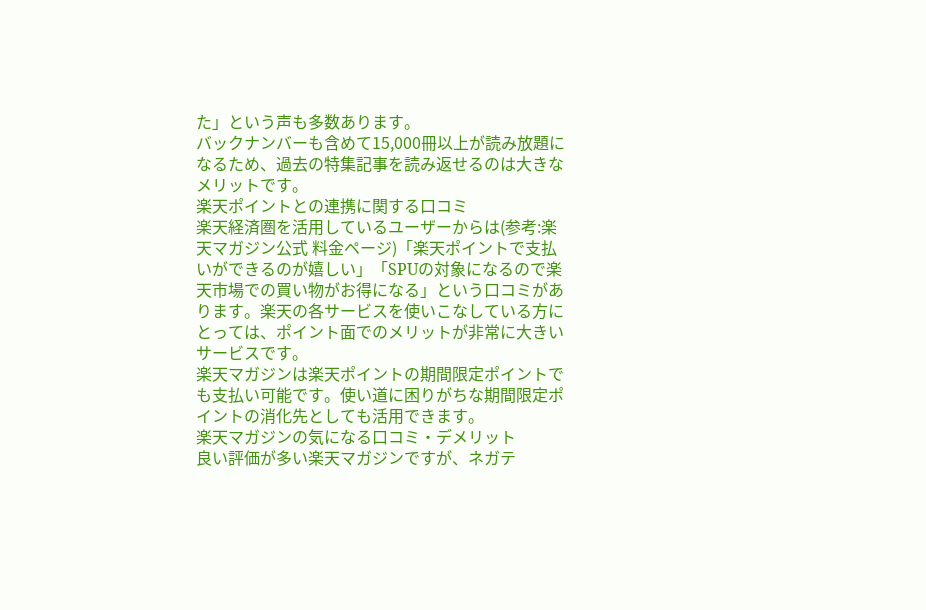た」という声も多数あります。
バックナンバーも含めて15,000冊以上が読み放題になるため、過去の特集記事を読み返せるのは大きなメリットです。
楽天ポイントとの連携に関する口コミ
楽天経済圏を活用しているユーザーからは(参考:楽天マガジン公式 料金ページ)「楽天ポイントで支払いができるのが嬉しい」「SPUの対象になるので楽天市場での買い物がお得になる」という口コミがあります。楽天の各サービスを使いこなしている方にとっては、ポイント面でのメリットが非常に大きいサービスです。
楽天マガジンは楽天ポイントの期間限定ポイントでも支払い可能です。使い道に困りがちな期間限定ポイントの消化先としても活用できます。
楽天マガジンの気になる口コミ・デメリット
良い評価が多い楽天マガジンですが、ネガテ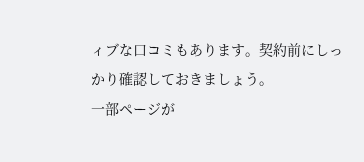ィブな口コミもあります。契約前にしっかり確認しておきましょう。
一部ページが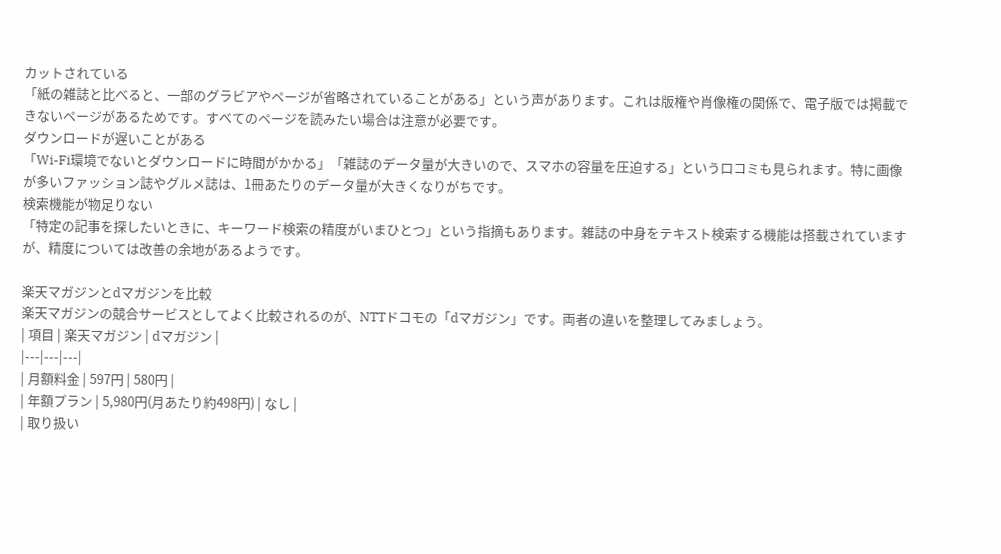カットされている
「紙の雑誌と比べると、一部のグラビアやページが省略されていることがある」という声があります。これは版権や肖像権の関係で、電子版では掲載できないページがあるためです。すべてのページを読みたい場合は注意が必要です。
ダウンロードが遅いことがある
「Wi-Fi環境でないとダウンロードに時間がかかる」「雑誌のデータ量が大きいので、スマホの容量を圧迫する」という口コミも見られます。特に画像が多いファッション誌やグルメ誌は、1冊あたりのデータ量が大きくなりがちです。
検索機能が物足りない
「特定の記事を探したいときに、キーワード検索の精度がいまひとつ」という指摘もあります。雑誌の中身をテキスト検索する機能は搭載されていますが、精度については改善の余地があるようです。

楽天マガジンとdマガジンを比較
楽天マガジンの競合サービスとしてよく比較されるのが、NTTドコモの「dマガジン」です。両者の違いを整理してみましょう。
| 項目 | 楽天マガジン | dマガジン |
|---|---|---|
| 月額料金 | 597円 | 580円 |
| 年額プラン | 5,980円(月あたり約498円) | なし |
| 取り扱い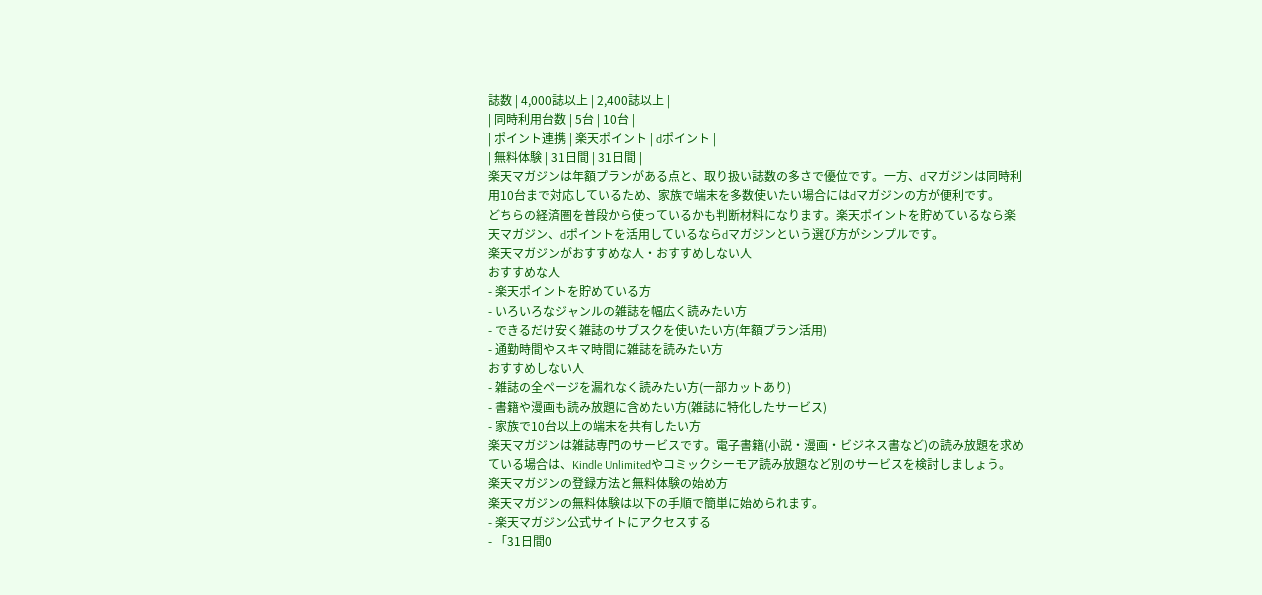誌数 | 4,000誌以上 | 2,400誌以上 |
| 同時利用台数 | 5台 | 10台 |
| ポイント連携 | 楽天ポイント | dポイント |
| 無料体験 | 31日間 | 31日間 |
楽天マガジンは年額プランがある点と、取り扱い誌数の多さで優位です。一方、dマガジンは同時利用10台まで対応しているため、家族で端末を多数使いたい場合にはdマガジンの方が便利です。
どちらの経済圏を普段から使っているかも判断材料になります。楽天ポイントを貯めているなら楽天マガジン、dポイントを活用しているならdマガジンという選び方がシンプルです。
楽天マガジンがおすすめな人・おすすめしない人
おすすめな人
- 楽天ポイントを貯めている方
- いろいろなジャンルの雑誌を幅広く読みたい方
- できるだけ安く雑誌のサブスクを使いたい方(年額プラン活用)
- 通勤時間やスキマ時間に雑誌を読みたい方
おすすめしない人
- 雑誌の全ページを漏れなく読みたい方(一部カットあり)
- 書籍や漫画も読み放題に含めたい方(雑誌に特化したサービス)
- 家族で10台以上の端末を共有したい方
楽天マガジンは雑誌専門のサービスです。電子書籍(小説・漫画・ビジネス書など)の読み放題を求めている場合は、Kindle Unlimitedやコミックシーモア読み放題など別のサービスを検討しましょう。
楽天マガジンの登録方法と無料体験の始め方
楽天マガジンの無料体験は以下の手順で簡単に始められます。
- 楽天マガジン公式サイトにアクセスする
- 「31日間0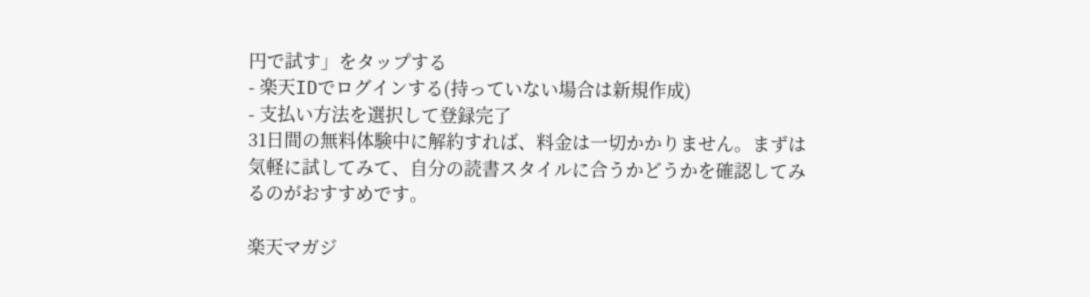円で試す」をタップする
- 楽天IDでログインする(持っていない場合は新規作成)
- 支払い方法を選択して登録完了
31日間の無料体験中に解約すれば、料金は一切かかりません。まずは気軽に試してみて、自分の読書スタイルに合うかどうかを確認してみるのがおすすめです。

楽天マガジ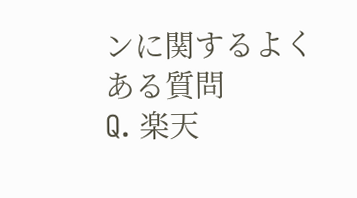ンに関するよくある質問
Q. 楽天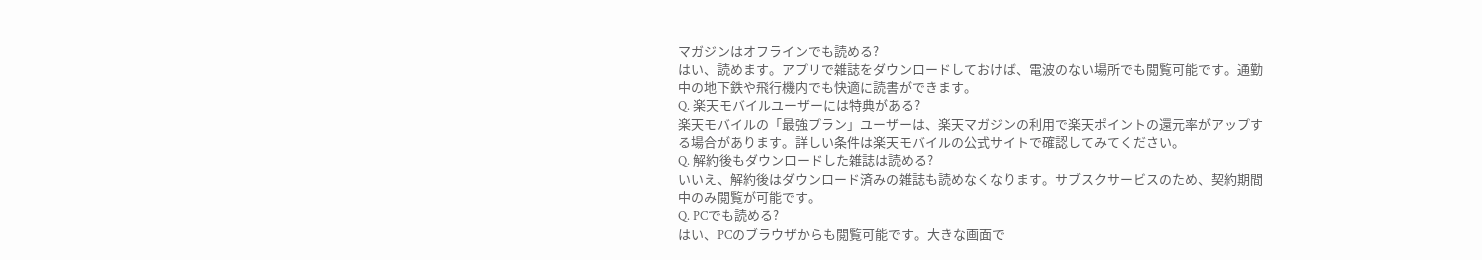マガジンはオフラインでも読める?
はい、読めます。アプリで雑誌をダウンロードしておけば、電波のない場所でも閲覧可能です。通勤中の地下鉄や飛行機内でも快適に読書ができます。
Q. 楽天モバイルユーザーには特典がある?
楽天モバイルの「最強プラン」ユーザーは、楽天マガジンの利用で楽天ポイントの還元率がアップする場合があります。詳しい条件は楽天モバイルの公式サイトで確認してみてください。
Q. 解約後もダウンロードした雑誌は読める?
いいえ、解約後はダウンロード済みの雑誌も読めなくなります。サブスクサービスのため、契約期間中のみ閲覧が可能です。
Q. PCでも読める?
はい、PCのブラウザからも閲覧可能です。大きな画面で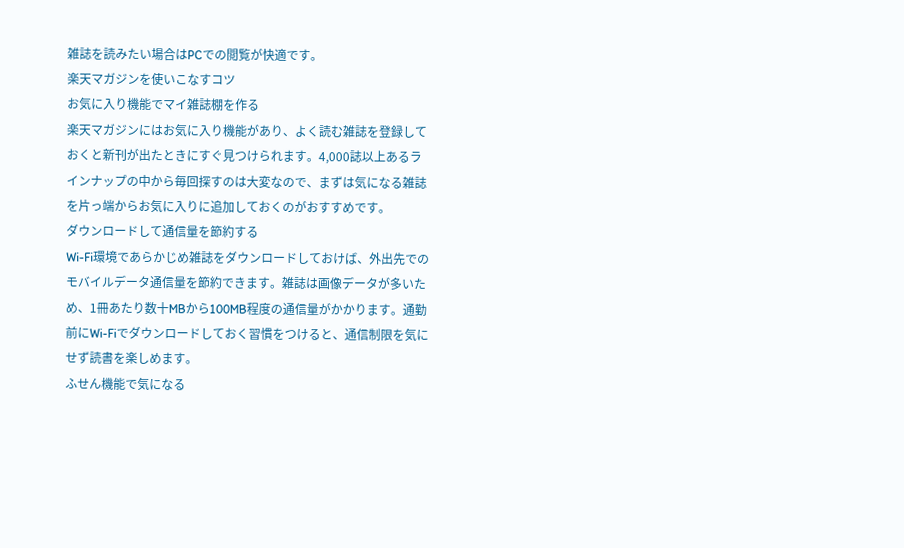雑誌を読みたい場合はPCでの閲覧が快適です。
楽天マガジンを使いこなすコツ
お気に入り機能でマイ雑誌棚を作る
楽天マガジンにはお気に入り機能があり、よく読む雑誌を登録しておくと新刊が出たときにすぐ見つけられます。4,000誌以上あるラインナップの中から毎回探すのは大変なので、まずは気になる雑誌を片っ端からお気に入りに追加しておくのがおすすめです。
ダウンロードして通信量を節約する
Wi-Fi環境であらかじめ雑誌をダウンロードしておけば、外出先でのモバイルデータ通信量を節約できます。雑誌は画像データが多いため、1冊あたり数十MBから100MB程度の通信量がかかります。通勤前にWi-Fiでダウンロードしておく習慣をつけると、通信制限を気にせず読書を楽しめます。
ふせん機能で気になる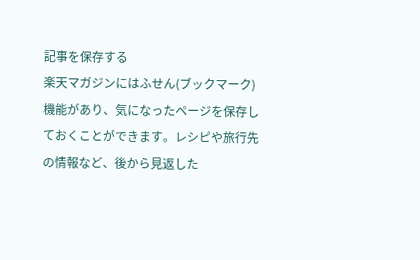記事を保存する
楽天マガジンにはふせん(ブックマーク)機能があり、気になったページを保存しておくことができます。レシピや旅行先の情報など、後から見返した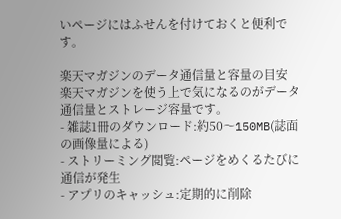いページにはふせんを付けておくと便利です。

楽天マガジンのデータ通信量と容量の目安
楽天マガジンを使う上で気になるのがデータ通信量とストレージ容量です。
- 雑誌1冊のダウンロード:約50〜150MB(誌面の画像量による)
- ストリーミング閲覧:ページをめくるたびに通信が発生
- アプリのキャッシュ:定期的に削除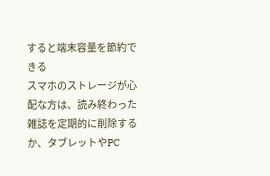すると端末容量を節約できる
スマホのストレージが心配な方は、読み終わった雑誌を定期的に削除するか、タブレットやPC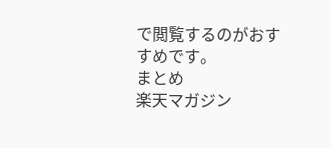で閲覧するのがおすすめです。
まとめ
楽天マガジン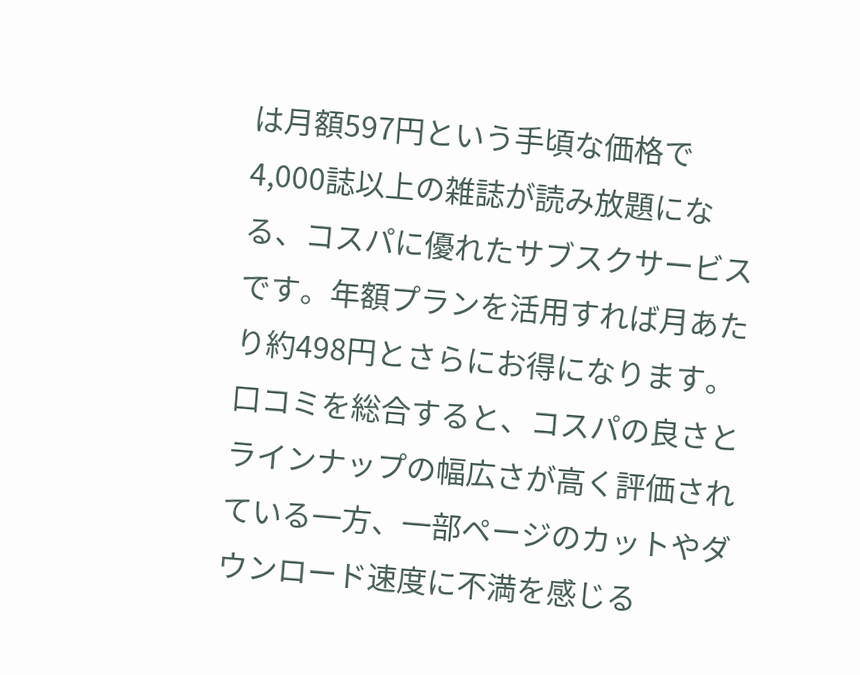は月額597円という手頃な価格で4,000誌以上の雑誌が読み放題になる、コスパに優れたサブスクサービスです。年額プランを活用すれば月あたり約498円とさらにお得になります。
口コミを総合すると、コスパの良さとラインナップの幅広さが高く評価されている一方、一部ページのカットやダウンロード速度に不満を感じる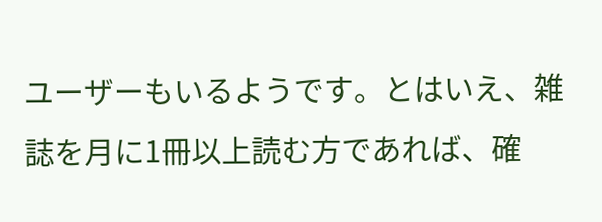ユーザーもいるようです。とはいえ、雑誌を月に1冊以上読む方であれば、確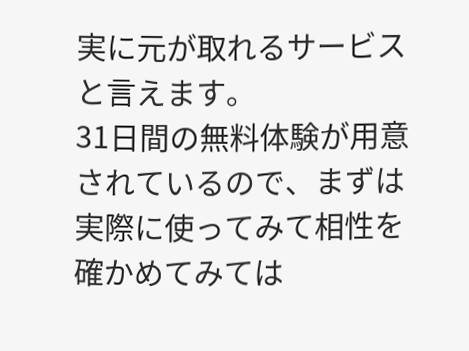実に元が取れるサービスと言えます。
31日間の無料体験が用意されているので、まずは実際に使ってみて相性を確かめてみては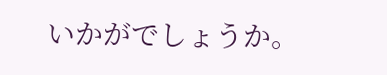いかがでしょうか。